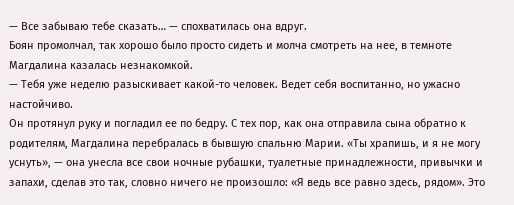— Все забываю тебе сказать… — спохватилась она вдруг.
Боян промолчал, так хорошо было просто сидеть и молча смотреть на нее, в темноте Магдалина казалась незнакомкой.
— Тебя уже неделю разыскивает какой-то человек. Ведет себя воспитанно, но ужасно настойчиво.
Он протянул руку и погладил ее по бедру. С тех пор, как она отправила сына обратно к родителям, Магдалина перебралась в бывшую спальню Марии. «Ты храпишь, и я не могу уснуть», — она унесла все свои ночные рубашки, туалетные принадлежности, привычки и запахи, сделав это так, словно ничего не произошло: «Я ведь все равно здесь, рядом». Это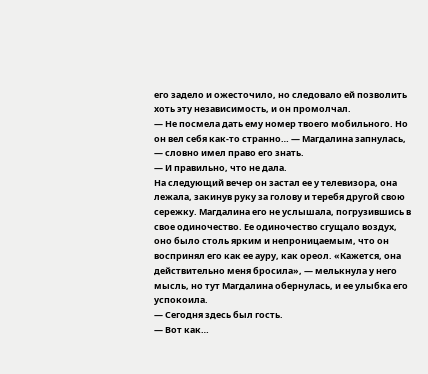его задело и ожесточило, но следовало ей позволить хоть эту независимость, и он промолчал.
— Не посмела дать ему номер твоего мобильного. Но он вел себя как-то странно… — Магдалина запнулась, — словно имел право его знать.
— И правильно, что не дала.
На следующий вечер он застал ее у телевизора, она лежала, закинув руку за голову и теребя другой свою сережку. Магдалина его не услышала, погрузившись в свое одиночество. Ее одиночество сгущало воздух, оно было столь ярким и непроницаемым, что он воспринял его как ее ауру, как ореол. «Кажется, она действительно меня бросила», — мелькнула у него мысль, но тут Магдалина обернулась, и ее улыбка его успокоила.
— Сегодня здесь был гость.
— Вот как…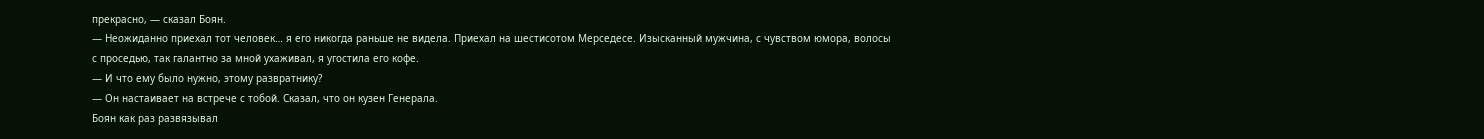прекрасно, — сказал Боян.
— Неожиданно приехал тот человек… я его никогда раньше не видела. Приехал на шестисотом Мерседесе. Изысканный мужчина, с чувством юмора, волосы с проседью, так галантно за мной ухаживал, я угостила его кофе.
— И что ему было нужно, этому развратнику?
— Он настаивает на встрече с тобой. Сказал, что он кузен Генерала.
Боян как раз развязывал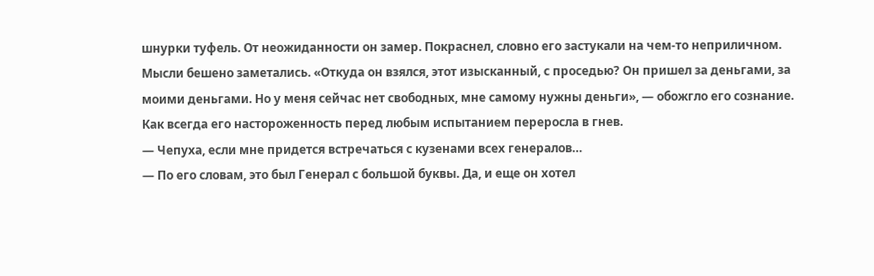шнурки туфель. От неожиданности он замер. Покраснел, словно его застукали на чем-то неприличном. Мысли бешено заметались. «Откуда он взялся, этот изысканный, с проседью? Он пришел за деньгами, за моими деньгами. Но у меня сейчас нет свободных, мне самому нужны деньги», — обожгло его сознание. Как всегда его настороженность перед любым испытанием переросла в гнев.
— Чепуха, если мне придется встречаться с кузенами всех генералов…
— По его словам, это был Генерал с большой буквы. Да, и еще он хотел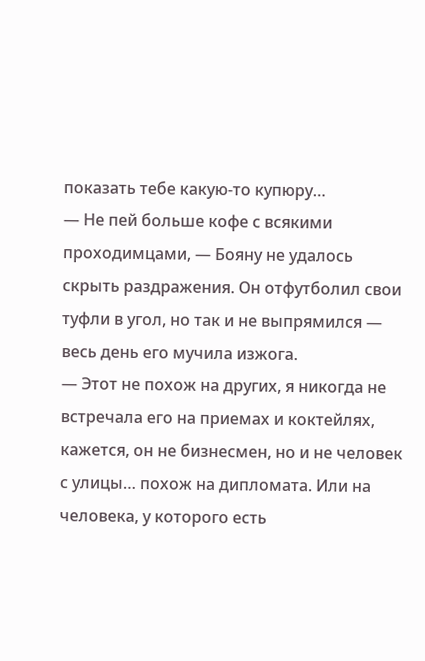показать тебе какую-то купюру…
— Не пей больше кофе с всякими проходимцами, — Бояну не удалось скрыть раздражения. Он отфутболил свои туфли в угол, но так и не выпрямился — весь день его мучила изжога.
— Этот не похож на других, я никогда не встречала его на приемах и коктейлях, кажется, он не бизнесмен, но и не человек с улицы… похож на дипломата. Или на человека, у которого есть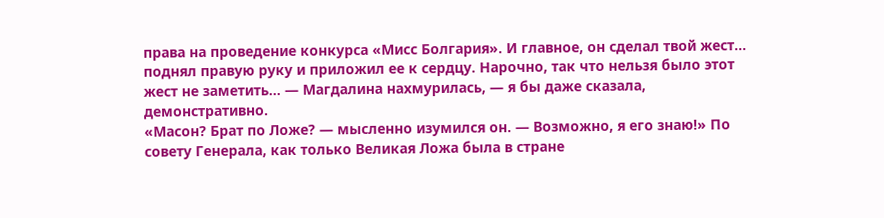права на проведение конкурса «Мисс Болгария». И главное, он сделал твой жест… поднял правую руку и приложил ее к сердцу. Нарочно, так что нельзя было этот жест не заметить… — Магдалина нахмурилась, — я бы даже сказала, демонстративно.
«Масон? Брат по Ложе? — мысленно изумился он. — Возможно, я его знаю!» По совету Генерала, как только Великая Ложа была в стране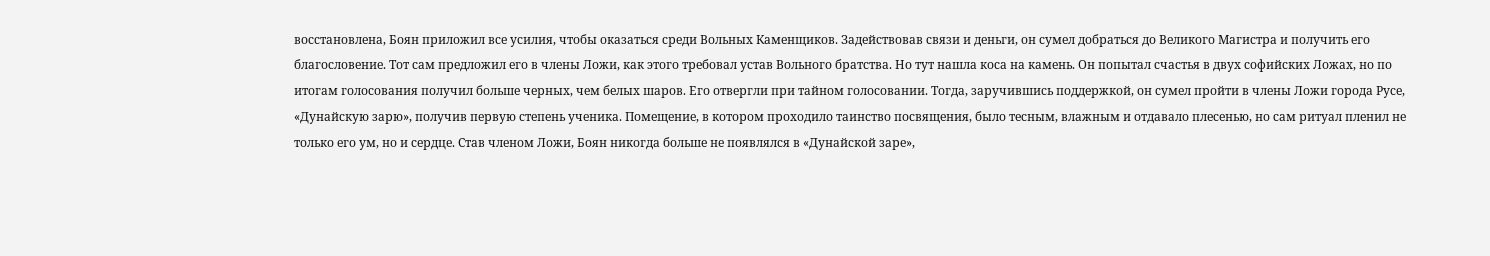восстановлена, Боян приложил все усилия, чтобы оказаться среди Вольных Каменщиков. Задействовав связи и деньги, он сумел добраться до Великого Магистра и получить его благословение. Тот сам предложил его в члены Ложи, как этого требовал устав Вольного братства. Но тут нашла коса на камень. Он попытал счастья в двух софийских Ложах, но по итогам голосования получил больше черных, чем белых шаров. Его отвергли при тайном голосовании. Тогда, заручившись поддержкой, он сумел пройти в члены Ложи города Русе, «Дунайскую зарю», получив первую степень ученика. Помещение, в котором проходило таинство посвящения, было тесным, влажным и отдавало плесенью, но сам ритуал пленил не только его ум, но и сердце. Став членом Ложи, Боян никогда больше не появлялся в «Дунайской заре»,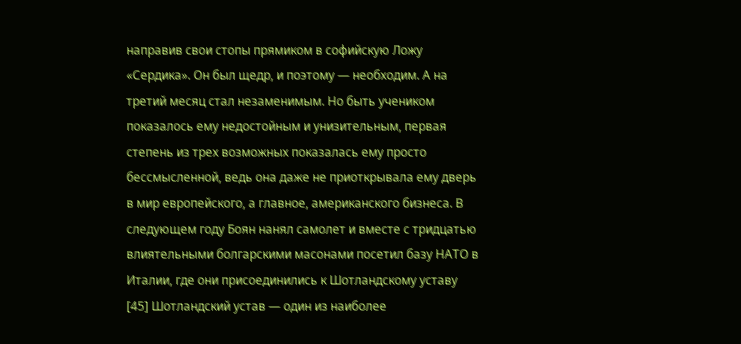направив свои стопы прямиком в софийскую Ложу «Сердика». Он был щедр, и поэтому — необходим. А на третий месяц стал незаменимым. Но быть учеником показалось ему недостойным и унизительным, первая степень из трех возможных показалась ему просто бессмысленной, ведь она даже не приоткрывала ему дверь в мир европейского, а главное, американского бизнеса. В следующем году Боян нанял самолет и вместе с тридцатью влиятельными болгарскими масонами посетил базу НАТО в Италии, где они присоединились к Шотландскому уставу [45] Шотландский устав — один из наиболее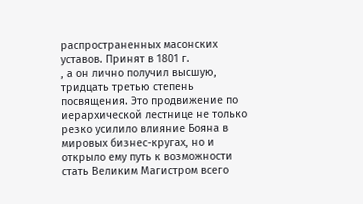распространенных масонских уставов. Принят в 1801 г.
, а он лично получил высшую, тридцать третью степень посвящения. Это продвижение по иерархической лестнице не только резко усилило влияние Бояна в мировых бизнес-кругах, но и открыло ему путь к возможности стать Великим Магистром всего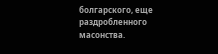болгарского, еще раздробленного масонства.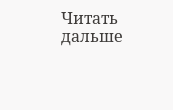Читать дальше